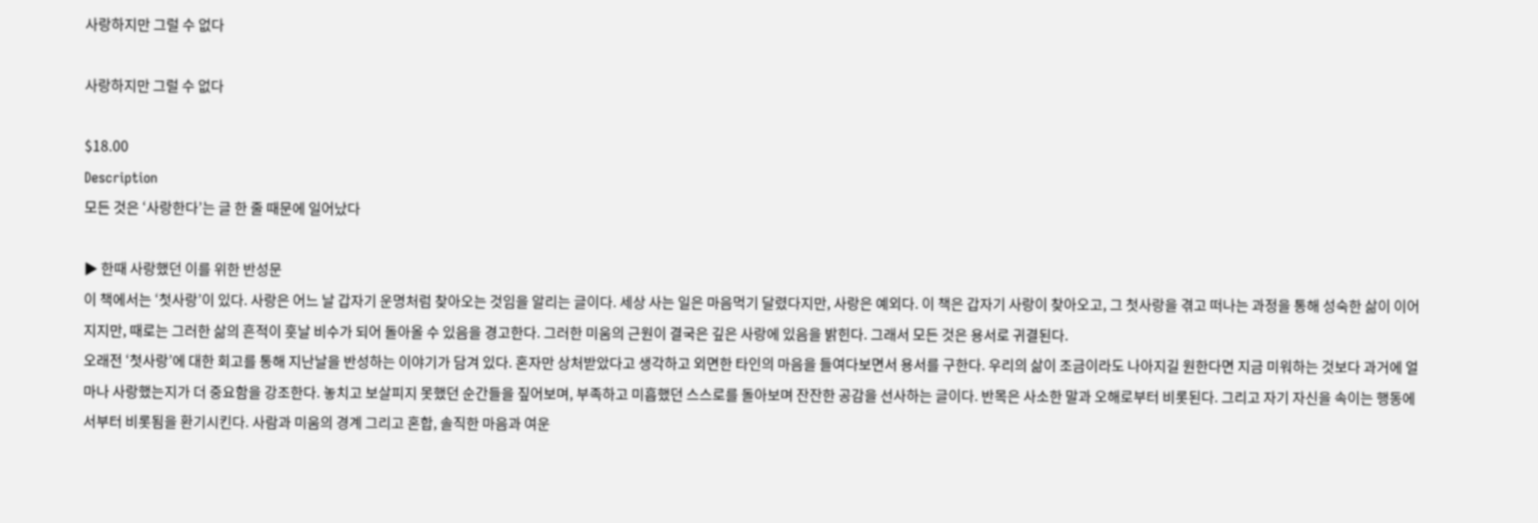사랑하지만 그럴 수 없다

사랑하지만 그럴 수 없다

$18.00
Description
모든 것은 ‘사랑한다’는 글 한 줄 때문에 일어났다

▶ 한때 사랑했던 이를 위한 반성문
이 책에서는 ‘첫사랑’이 있다. 사랑은 어느 날 갑자기 운명처럼 찾아오는 것임을 알리는 글이다. 세상 사는 일은 마음먹기 달렸다지만, 사랑은 예외다. 이 책은 갑자기 사랑이 찾아오고, 그 첫사랑을 겪고 떠나는 과정을 통해 성숙한 삶이 이어지지만, 때로는 그러한 삶의 흔적이 훗날 비수가 되어 돌아올 수 있음을 경고한다. 그러한 미움의 근원이 결국은 깊은 사랑에 있음을 밝힌다. 그래서 모든 것은 용서로 귀결된다.
오래전 ‘첫사랑’에 대한 회고를 통해 지난날을 반성하는 이야기가 담겨 있다. 혼자만 상처받았다고 생각하고 외면한 타인의 마음을 들여다보면서 용서를 구한다. 우리의 삶이 조금이라도 나아지길 원한다면 지금 미워하는 것보다 과거에 얼마나 사랑했는지가 더 중요함을 강조한다. 놓치고 보살피지 못했던 순간들을 짚어보며, 부족하고 미흡했던 스스로를 돌아보며 잔잔한 공감을 선사하는 글이다. 반목은 사소한 말과 오해로부터 비롯된다. 그리고 자기 자신을 속이는 행동에서부터 비롯됨을 환기시킨다. 사람과 미움의 경계 그리고 혼합, 솔직한 마음과 여운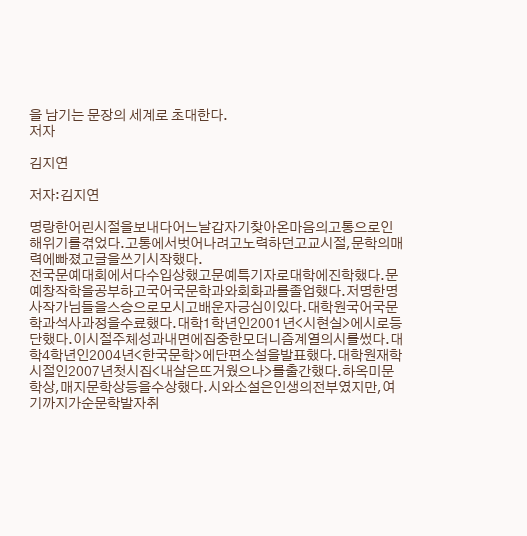을 남기는 문장의 세계로 초대한다.
저자

김지연

저자:김지연

명랑한어린시절을보내다어느날갑자기찾아온마음의고통으로인해위기를겪었다.고통에서벗어나려고노력하던고교시절,문학의매력에빠졌고글을쓰기시작했다.
전국문예대회에서다수입상했고문예특기자로대학에진학했다.문예창작학을공부하고국어국문학과와회화과를졸업했다.저명한명사작가님들을스승으로모시고배운자긍심이있다.대학원국어국문학과석사과정을수료했다.대학1학년인2001년<시현실>에시로등단했다.이시절주체성과내면에집중한모더니즘계열의시를썼다.대학4학년인2004년<한국문학>에단편소설을발표했다.대학원재학시절인2007년첫시집<내살은뜨거웠으나>를출간했다.하옥미문학상,매지문학상등을수상했다.시와소설은인생의전부였지만,여기까지가순문학발자취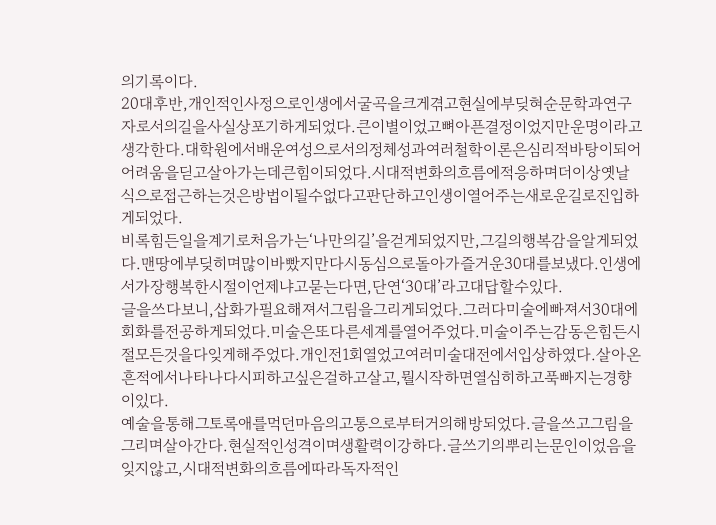의기록이다.
20대후반,개인적인사정으로인생에서굴곡을크게겪고현실에부딪혀순문학과연구자로서의길을사실상포기하게되었다.큰이별이었고뼈아픈결정이었지만운명이라고생각한다.대학원에서배운여성으로서의정체성과여러철학이론은심리적바탕이되어어려움을딛고살아가는데큰힘이되었다.시대적변화의흐름에적응하며더이상옛날식으로접근하는것은방법이될수없다고판단하고인생이열어주는새로운길로진입하게되었다.
비록힘든일을계기로처음가는‘나만의길’을걷게되었지만,그길의행복감을알게되었다.맨땅에부딪히며많이바빴지만다시동심으로돌아가즐거운30대를보냈다.인생에서가장행복한시절이언제냐고묻는다면,단연‘30대’라고대답할수있다.
글을쓰다보니,삽화가필요해져서그림을그리게되었다.그러다미술에빠져서30대에회화를전공하게되었다.미술은또다른세계를열어주었다.미술이주는감동은힘든시절모든것을다잊게해주었다.개인전1회열었고여러미술대전에서입상하였다.살아온흔적에서나타나다시피하고싶은걸하고살고,뭘시작하면열심히하고푹빠지는경향이있다.
예술을통해그토록애를먹던마음의고통으로부터거의해방되었다.글을쓰고그림을그리며살아간다.현실적인성격이며생활력이강하다.글쓰기의뿌리는문인이었음을잊지않고,시대적변화의흐름에따라독자적인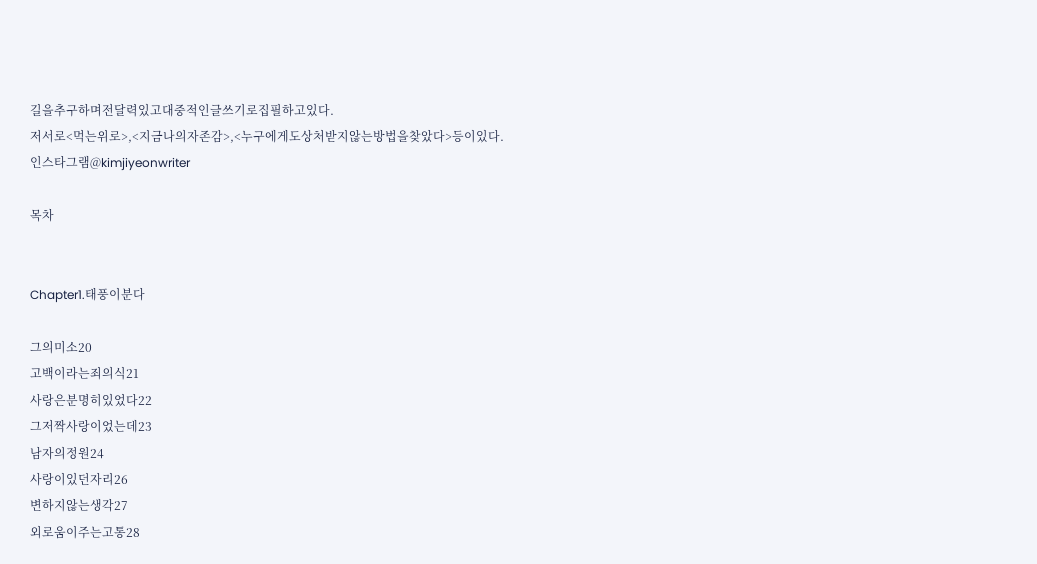길을추구하며전달력있고대중적인글쓰기로집필하고있다.
저서로<먹는위로>,<지금나의자존감>,<누구에게도상처받지않는방법을찾았다>등이있다.
인스타그램@kimjiyeonwriter

목차


Chapter1.태풍이분다

그의미소20
고백이라는죄의식21
사랑은분명히있었다22
그저짝사랑이었는데23
남자의정원24
사랑이있던자리26
변하지않는생각27
외로움이주는고통28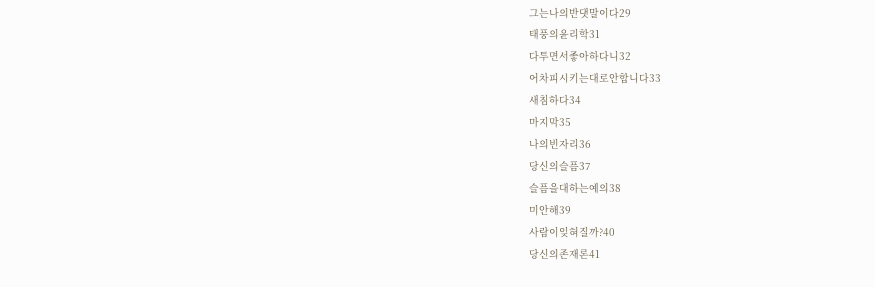그는나의반댓말이다29
태풍의윤리학31
다투면서좋아하다니32
어차피시키는대로안합니다33
새침하다34
마지막35
나의빈자리36
당신의슬픔37
슬픔을대하는예의38
미안해39
사람이잊혀질까?40
당신의존재론41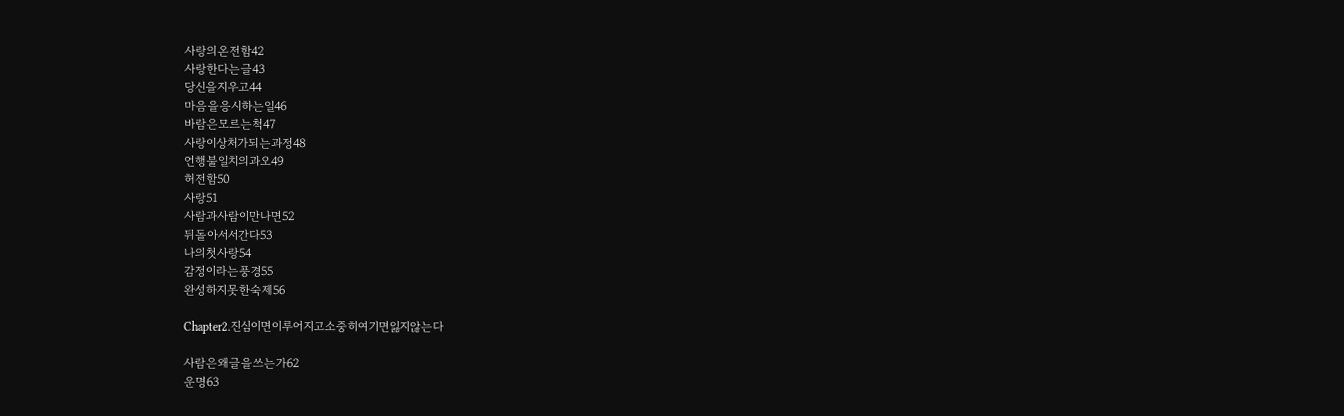사랑의온전함42
사랑한다는글43
당신을지우고44
마음을응시하는일46
바람은모르는척47
사랑이상처가되는과정48
언행불일치의과오49
허전함50
사랑51
사람과사람이만나면52
뒤돌아서서간다53
나의첫사랑54
감정이라는풍경55
완성하지못한숙제56

Chapter2.진심이면이루어지고소중히여기면잃지않는다

사람은왜글을쓰는가62
운명63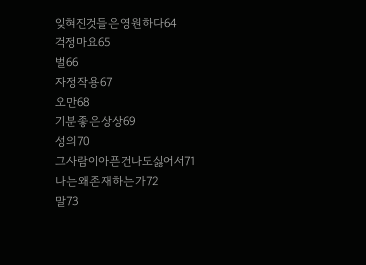잊혀진것들은영원하다64
걱정마요65
벌66
자정작용67
오만68
기분좋은상상69
성의70
그사람이아픈건나도싫어서71
나는왜존재하는가72
말73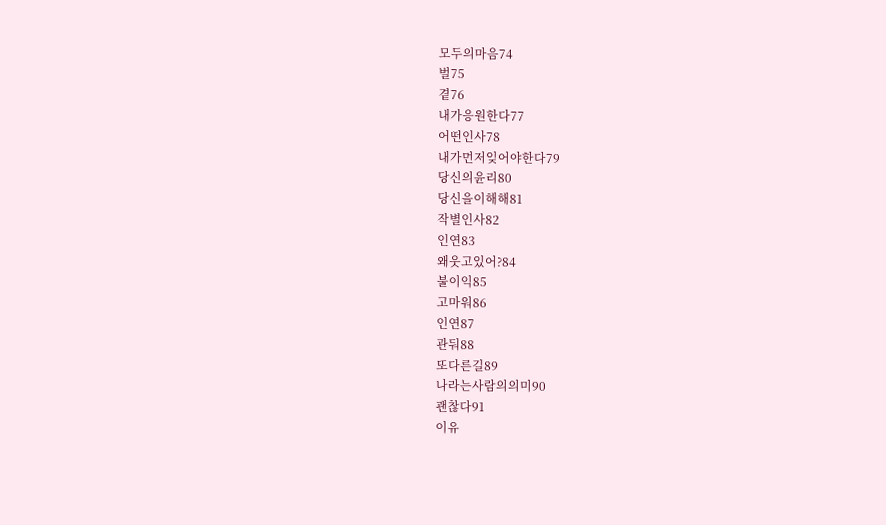모두의마음74
벌75
곁76
내가응원한다77
어떤인사78
내가먼저잊어야한다79
당신의윤리80
당신을이해해81
작별인사82
인연83
왜웃고있어?84
불이익85
고마워86
인연87
관둬88
또다른길89
나라는사람의의미90
괜찮다91
이유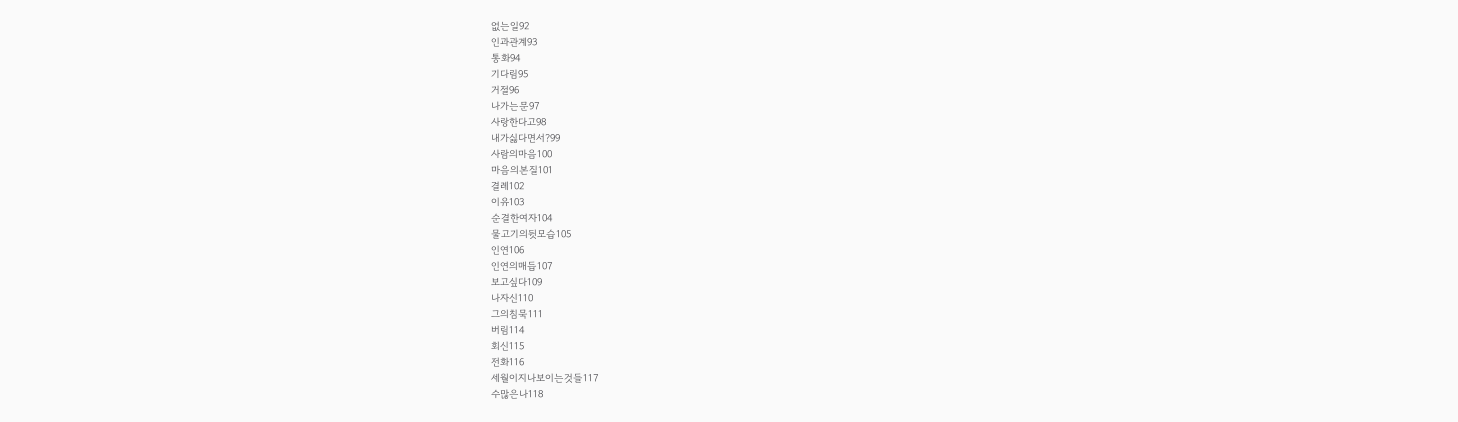없는일92
인과관계93
통화94
기다림95
거절96
나가는문97
사랑한다고98
내가싫다면서?99
사람의마음100
마음의본질101
결례102
이유103
순결한여자104
물고기의뒷모습105
인연106
인연의매듭107
보고싶다109
나자신110
그의침묵111
버림114
회신115
전화116
세월이지나보이는것들117
수많은나118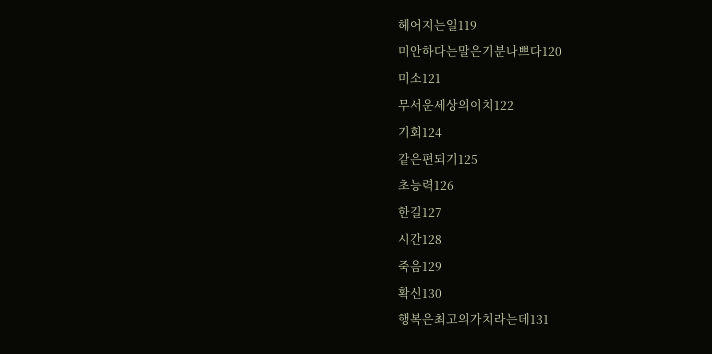헤어지는일119
미안하다는말은기분나쁘다120
미소121
무서운세상의이치122
기회124
같은편되기125
초능력126
한길127
시간128
죽음129
확신130
행복은최고의가치라는데131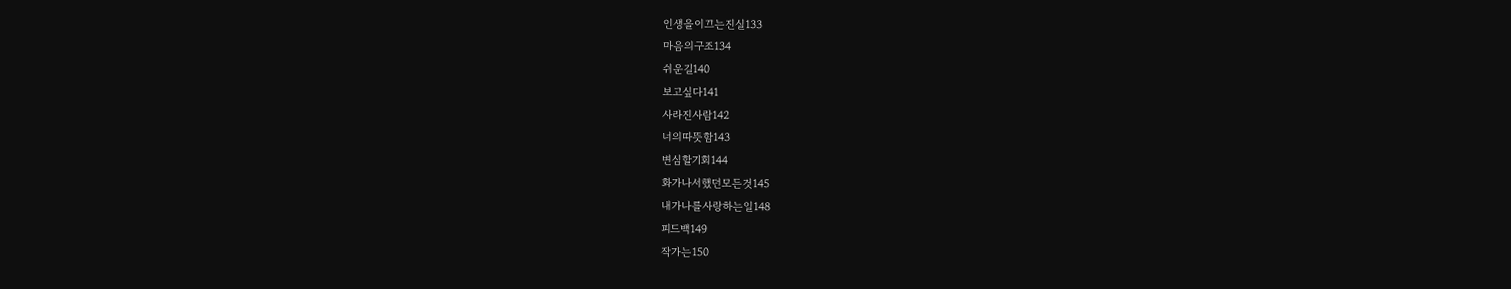인생을이끄는진실133
마음의구조134
쉬운길140
보고싶다141
사라진사람142
너의따뜻함143
변심할기회144
화가나서했던모든것145
내가나를사랑하는일148
피드백149
작가는150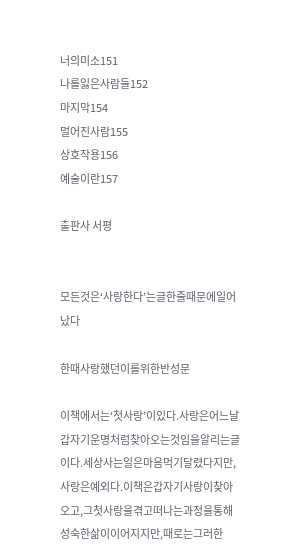너의미소151
나를잃은사람들152
마지막154
멀어진사람155
상호작용156
예술이란157

출판사 서평


모든것은‘사랑한다’는글한줄때문에일어났다

한때사랑했던이를위한반성문

이책에서는‘첫사랑’이있다.사랑은어느날갑자기운명처럼찾아오는것임을알리는글이다.세상사는일은마음먹기달렸다지만,사랑은예외다.이책은갑자기사랑이찾아오고,그첫사랑을겪고떠나는과정을통해성숙한삶이이어지지만,때로는그러한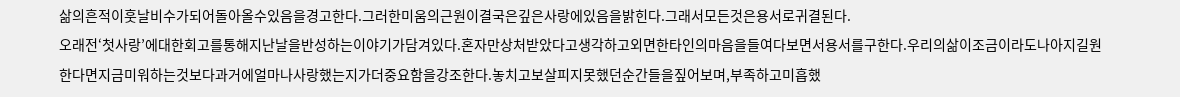삶의흔적이훗날비수가되어돌아올수있음을경고한다.그러한미움의근원이결국은깊은사랑에있음을밝힌다.그래서모든것은용서로귀결된다.
오래전‘첫사랑’에대한회고를통해지난날을반성하는이야기가담겨있다.혼자만상처받았다고생각하고외면한타인의마음을들여다보면서용서를구한다.우리의삶이조금이라도나아지길원한다면지금미워하는것보다과거에얼마나사랑했는지가더중요함을강조한다.놓치고보살피지못했던순간들을짚어보며,부족하고미흡했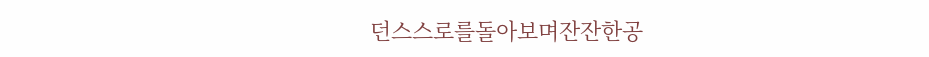던스스로를돌아보며잔잔한공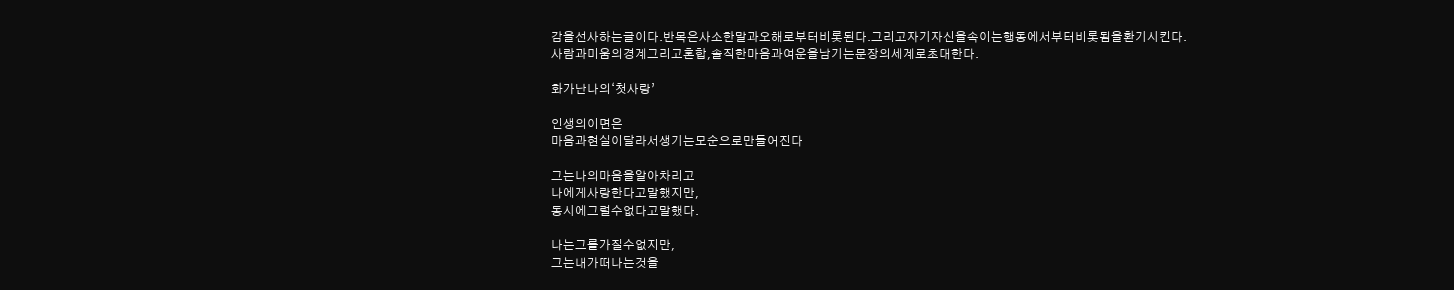감을선사하는글이다.반목은사소한말과오해로부터비롯된다.그리고자기자신을속이는행동에서부터비롯됨을환기시킨다.사람과미움의경계그리고혼합,솔직한마음과여운을남기는문장의세계로초대한다.

화가난나의‘첫사랑’

인생의이면은
마음과현실이달라서생기는모순으로만들어진다

그는나의마음을알아차리고
나에게사랑한다고말했지만,
동시에그럴수없다고말했다.

나는그를가질수없지만,
그는내가떠나는것을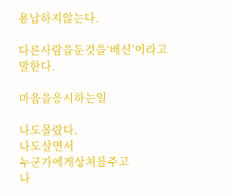용납하지않는다.

다른사람을둔것을‘배신’이라고말한다.

마음을응시하는일

나도몰랐다.
나도살면서
누군가에게상처를주고
나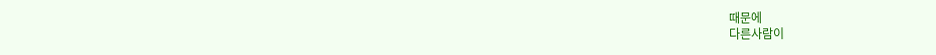때문에
다른사람이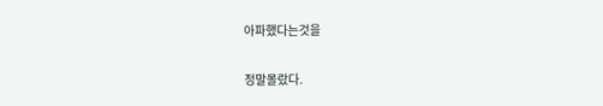아파했다는것을

정말몰랐다.